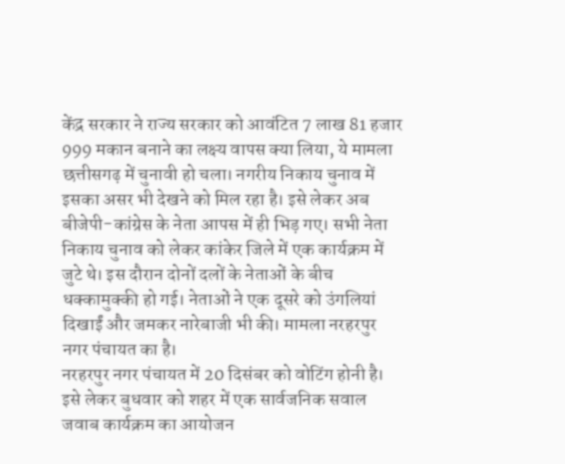केंद्र सरकार ने राज्य सरकार को आवंटित 7 लाख 81 हजार 999 मकान बनाने का लक्ष्य वापस क्या लिया, ये मामला छत्तीसगढ़ में चुनावी हो चला। नगरीय निकाय चुनाव में इसका असर भी देखने को मिल रहा है। इसे लेकर अब बीजेपी-कांग्रेस के नेता आपस में ही भिड़ गए। सभी नेता निकाय चुनाव को लेकर कांकेर जिले में एक कार्यक्रम में जुटे थे। इस दौरान दोनों दलों के नेताओं के बीच धक्कामुक्की हो गई। नेताओं ने एक दूसरे को उंगलियां दिखाईं और जमकर नारेबाजी भी की। मामला नरहरपुर नगर पंचायत का है।
नरहरपुर नगर पंचायत में 20 दिसंबर को वोटिंग होनी है। इसे लेकर बुधवार को शहर में एक सार्वजनिक सवाल जवाब कार्यक्रम का आयोजन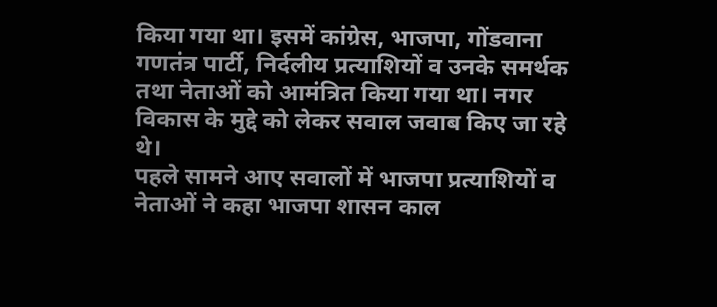किया गया था। इसमें कांग्रेस, भाजपा, गोंडवाना गणतंत्र पार्टी, निर्दलीय प्रत्याशियों व उनके समर्थक तथा नेताओं को आमंत्रित किया गया था। नगर विकास के मुद्दे को लेकर सवाल जवाब किए जा रहे थे।
पहले सामने आए सवालों में भाजपा प्रत्याशियों व नेताओं ने कहा भाजपा शासन काल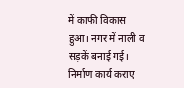में काफी विकास हुआ। नगर में नाली व सड़कें बनाई गई। निर्माण कार्य कराए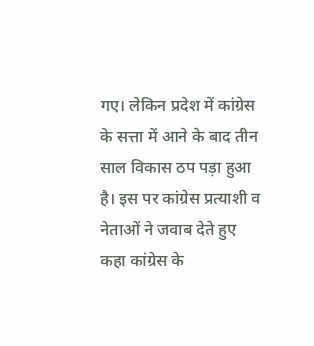गए। लेकिन प्रदेश में कांग्रेस के सत्ता में आने के बाद तीन साल विकास ठप पड़ा हुआ है। इस पर कांग्रेस प्रत्याशी व नेताओं ने जवाब देते हुए कहा कांग्रेस के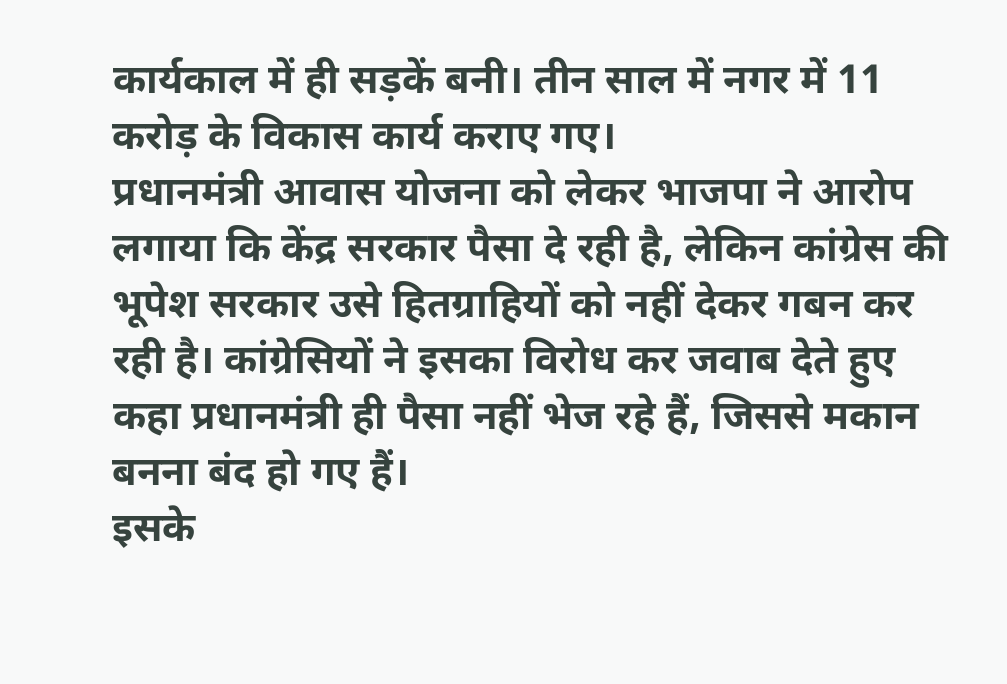कार्यकाल में ही सड़कें बनी। तीन साल में नगर में 11 करोड़ के विकास कार्य कराए गए।
प्रधानमंत्री आवास योजना को लेकर भाजपा ने आरोप लगाया कि केंद्र सरकार पैसा दे रही है, लेकिन कांग्रेस की भूपेश सरकार उसे हितग्राहियों को नहीं देकर गबन कर रही है। कांग्रेसियों ने इसका विरोध कर जवाब देते हुए कहा प्रधानमंत्री ही पैसा नहीं भेज रहे हैं, जिससे मकान बनना बंद हो गए हैं।
इसके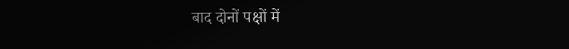बाद दोनों पक्षों में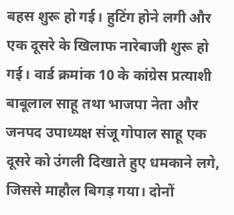बहस शुरू हो गई। हुटिंग होने लगी और एक दूसरे के खिलाफ नारेबाजी शुरू हो गई। वार्ड क्रमांक 10 के कांग्रेस प्रत्याशी बाबूलाल साहू तथा भाजपा नेता और जनपद उपाध्यक्ष संजू गोपाल साहू एक दूसरे को उंगली दिखाते हुए धमकाने लगे, जिससे माहौल बिगड़ गया। दोनों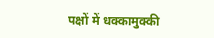पक्षों में धक्कामुक्की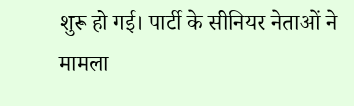शुरू हो गई। पार्टी के सीनियर नेताओं ने मामला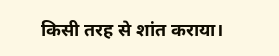किसी तरह से शांत कराया।